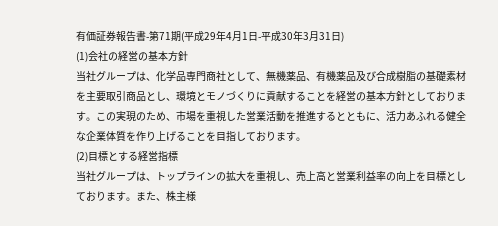有価証券報告書-第71期(平成29年4月1日-平成30年3月31日)
(1)会社の経営の基本方針
当社グループは、化学品専門商社として、無機薬品、有機薬品及び合成樹脂の基礎素材を主要取引商品とし、環境とモノづくりに貢献することを経営の基本方針としております。この実現のため、市場を重視した営業活動を推進するとともに、活力あふれる健全な企業体質を作り上げることを目指しております。
(2)目標とする経営指標
当社グループは、トップラインの拡大を重視し、売上高と営業利益率の向上を目標としております。また、株主様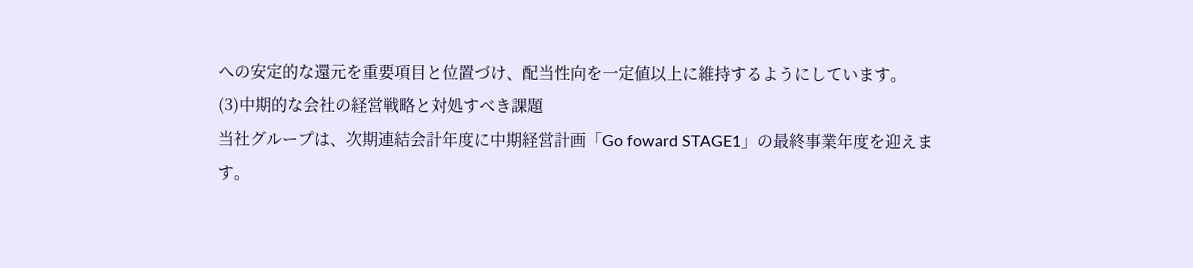への安定的な還元を重要項目と位置づけ、配当性向を一定値以上に維持するようにしています。
(3)中期的な会社の経営戦略と対処すべき課題
当社グループは、次期連結会計年度に中期経営計画「Go foward STAGE1」の最終事業年度を迎えます。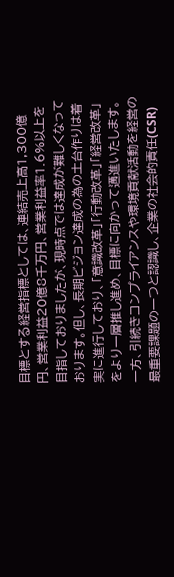目標とする経営指標としては、連結売上高1,300億円、営業利益20億8千万円、営業利益率1.6%以上を目指しておりましたが、現時点では達成が難しくなっております。但し、長期ビジョン達成の為の土台作りは着実に進行しており、「意識改革」「行動改革」「経営改革」をより一層推し進め、目標に向かって邁進いたします。
一方、引続きコンプライアンスや環境貢献活動を経営の最重要課題の一つと認識し、企業の社会的責任(CSR)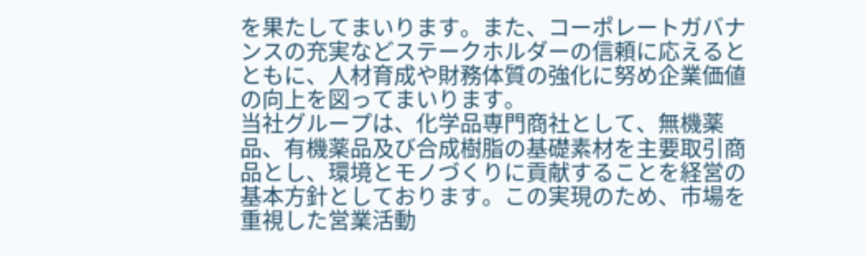を果たしてまいります。また、コーポレートガバナンスの充実などステークホルダーの信頼に応えるとともに、人材育成や財務体質の強化に努め企業価値の向上を図ってまいります。
当社グループは、化学品専門商社として、無機薬品、有機薬品及び合成樹脂の基礎素材を主要取引商品とし、環境とモノづくりに貢献することを経営の基本方針としております。この実現のため、市場を重視した営業活動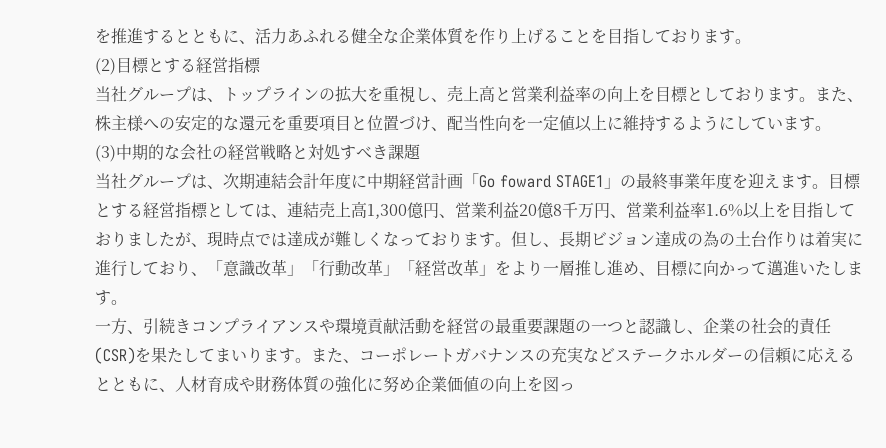を推進するとともに、活力あふれる健全な企業体質を作り上げることを目指しております。
(2)目標とする経営指標
当社グループは、トップラインの拡大を重視し、売上高と営業利益率の向上を目標としております。また、株主様への安定的な還元を重要項目と位置づけ、配当性向を一定値以上に維持するようにしています。
(3)中期的な会社の経営戦略と対処すべき課題
当社グループは、次期連結会計年度に中期経営計画「Go foward STAGE1」の最終事業年度を迎えます。目標とする経営指標としては、連結売上高1,300億円、営業利益20億8千万円、営業利益率1.6%以上を目指しておりましたが、現時点では達成が難しくなっております。但し、長期ビジョン達成の為の土台作りは着実に進行しており、「意識改革」「行動改革」「経営改革」をより一層推し進め、目標に向かって邁進いたします。
一方、引続きコンプライアンスや環境貢献活動を経営の最重要課題の一つと認識し、企業の社会的責任(CSR)を果たしてまいります。また、コーポレートガバナンスの充実などステークホルダーの信頼に応えるとともに、人材育成や財務体質の強化に努め企業価値の向上を図っ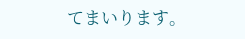てまいります。